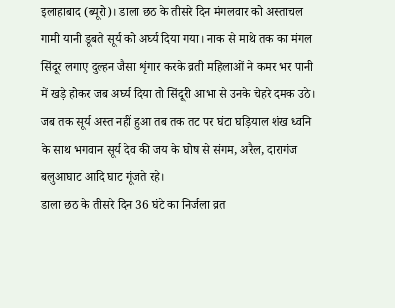इलाहाबाद (ब्यूरो)। डाला छठ के तीसरे दिन मंगलवार को अस्ताचल गामी यानी डूबते सूर्य को अर्घ्य दिया गया। नाक से माथे तक का मंगल सिंदूर लगाए दुल्हन जैसा शृंगार करके व्रती महिलाओं ने कमर भर पानी में खड़े होकर जब अर्घ्य दिया तो सिंदूरी आभा से उनके चेहरे दमक उठे। जब तक सूर्य अस्त नहीं हुआ तब तक तट पर घंटा घड़ियाल शंख ध्वनि के साथ भगवान सूर्य देव की जय के घोष से संगम, अरैल, दारागंज बलुआघाट आदि घाट गूंजते रहे।
डाला छठ के तीसरे दिन 36 घंटे का निर्जला व्रत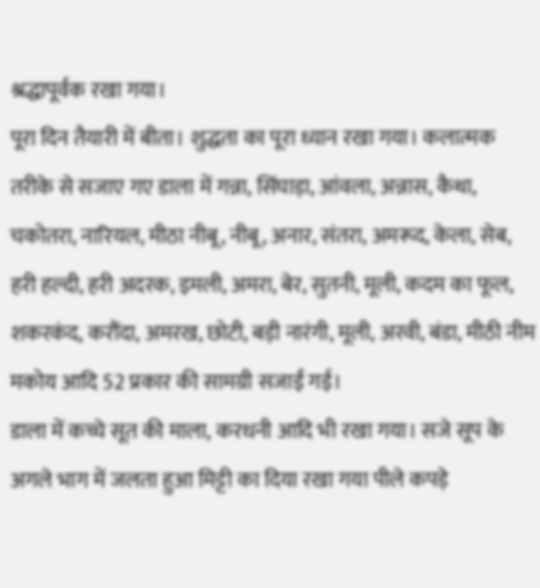श्रद्धापूर्वक रखा गया।
पूरा दिन तैयारी में बीता। शुद्धता का पूरा ध्यान रखा गया। कलात्मक तरीके से सजाए गए डाला में गन्ना, सिंघाड़ा, आंवला, अन्नास, कैथा, चकोतरा, नारियल, मीठा नीबू, नीबू, अनार, संतरा, अमरूद, केला, सेब, हरी हल्दी, हरी अदरक, इमली, अमरा, बेर, सुतनी, मूली, कदम का फूल, शकरकंद, करौंदा, अमरख, छोटी, बड़ी नारंगी, मूली, अरवी, बंडा, मीठी नीम मकोय आदि 52 प्रकार की सामग्री सजाईं गई।
डाला में कच्चे सूत की माला, करधनी आदि भी रखा गया। सजे सूप के अगले भाग में जलता हुआ मिट्टी का दिया रखा गया पीले कपड़े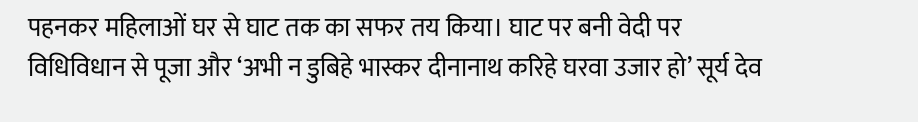पहनकर महिलाओं घर से घाट तक का सफर तय किया। घाट पर बनी वेदी पर विधिविधान से पूजा और ‘अभी न डुबिहे भास्कर दीनानाथ करिहे घरवा उजार हो’ सूर्य देव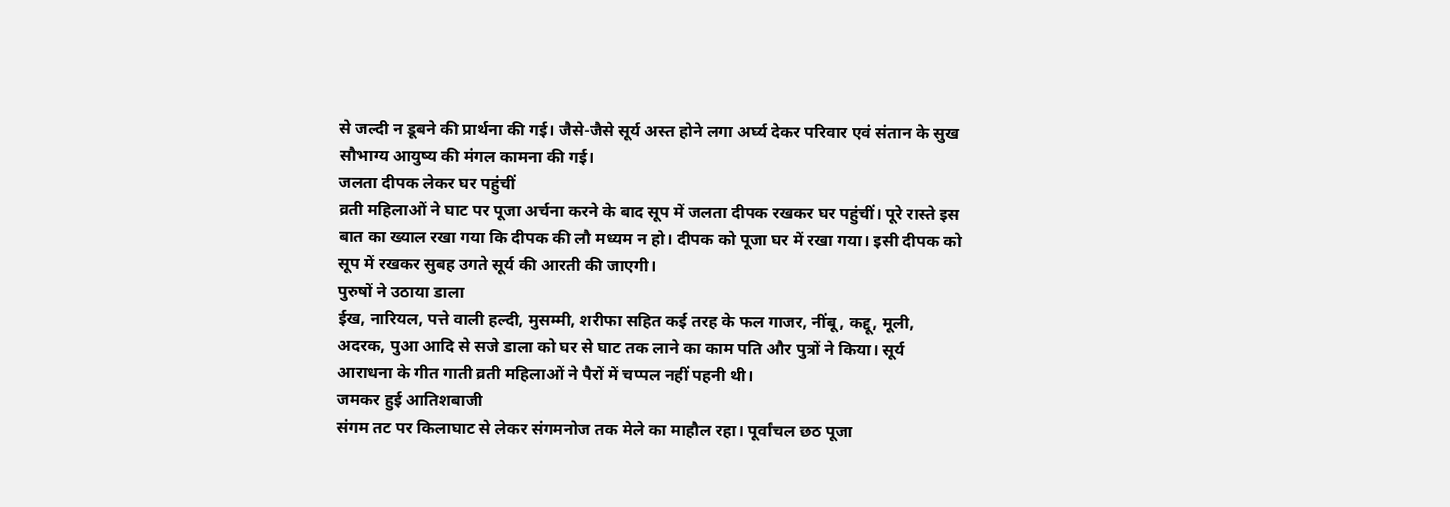से जल्दी न डूबने की प्रार्थना की गई। जैसे-जैसे सूर्य अस्त होने लगा अर्घ्य देकर परिवार एवं संतान के सुख सौभाग्य आयुष्य की मंगल कामना की गई।
जलता दीपक लेकर घर पहुंचीं
व्रती महिलाओं ने घाट पर पूजा अर्चना करने के बाद सूप में जलता दीपक रखकर घर पहुंचीं। पूरे रास्ते इस बात का ख्याल रखा गया कि दीपक की लौ मध्यम न हो। दीपक को पूजा घर में रखा गया। इसी दीपक को सूप में रखकर सुबह उगते सूर्य की आरती की जाएगी।
पुरुषों ने उठाया डाला
ईख, नारियल, पत्ते वाली हल्दी, मुसम्मी, शरीफा सहित कई तरह के फल गाजर, नींबू, कद्दू, मूली, अदरक, पुआ आदि से सजे डाला को घर से घाट तक लाने का काम पति और पुत्रों ने किया। सूर्य आराधना के गीत गाती व्रती महिलाओं ने पैरों में चप्पल नहीं पहनी थी।
जमकर हुई आतिशबाजी
संगम तट पर किलाघाट से लेकर संगमनोज तक मेले का माहौल रहा। पूर्वांचल छठ पूजा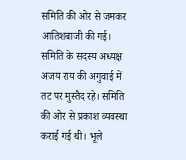समिति की ओर से जमकर आतिशबाजी की गई। समिति के सदस्य अध्यक्ष अजय राय की अगुवाई में तट पर मुस्तैद रहे। समिति की ओर से प्रकाश व्यवस्था कराई गई थी। भूले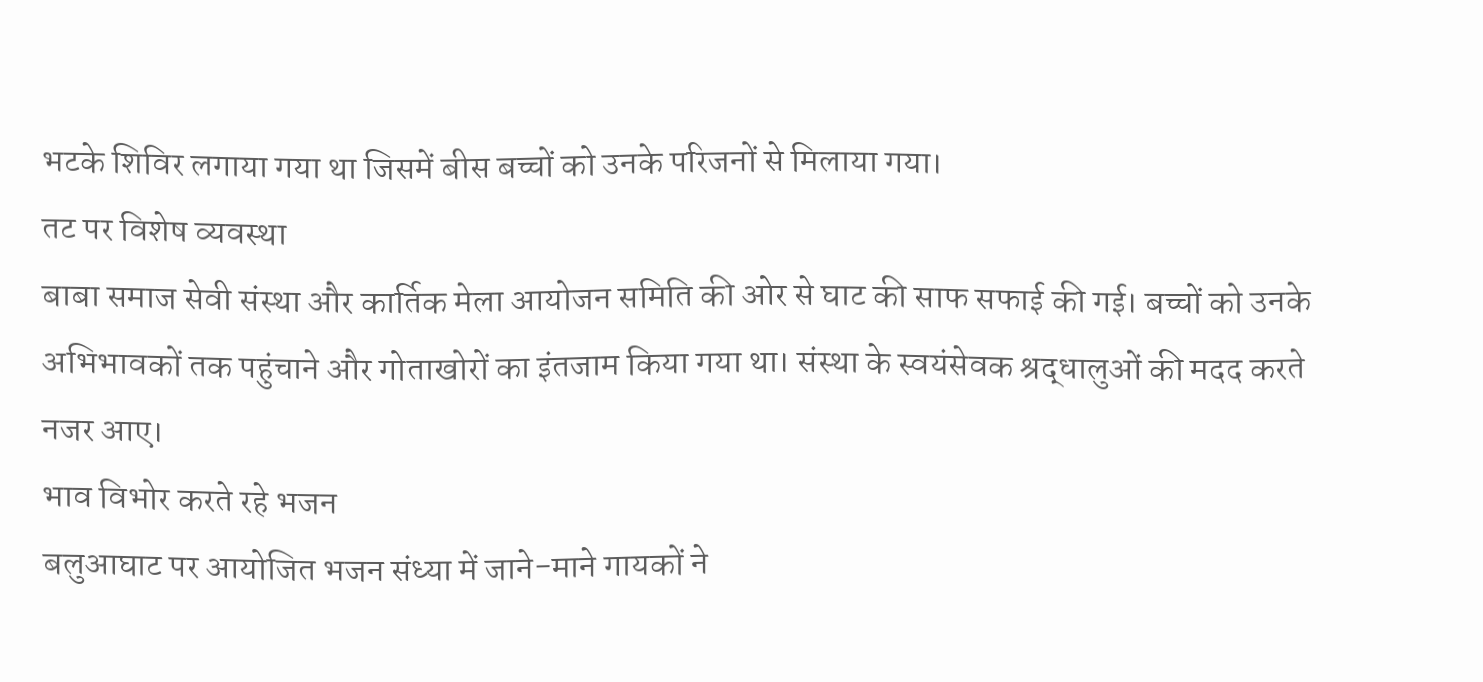भटके शिविर लगाया गया था जिसमें बीस बच्चों को उनके परिजनों से मिलाया गया।
तट पर विशेष व्यवस्था
बाबा समाज सेवी संस्था और कार्तिक मेला आयोजन समिति की ओर से घाट की साफ सफाई की गई। बच्चों को उनके अभिभावकों तक पहुंचाने और गोताखोरों का इंतजाम किया गया था। संस्था के स्वयंसेवक श्रद्धालुओं की मदद करते नजर आए।
भाव विभोर करते रहे भजन
बलुआघाट पर आयोजित भजन संध्या में जाने-माने गायकों ने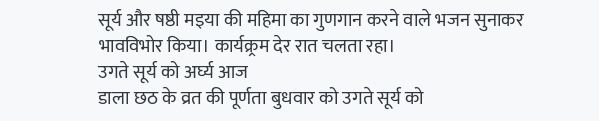सूर्य और षष्ठी मइया की महिमा का गुणगान करने वाले भजन सुनाकर भावविभोर किया। कार्यक्र्रम देर रात चलता रहा।
उगते सूर्य को अर्घ्य आज
डाला छठ के व्रत की पूर्णता बुधवार को उगते सूर्य को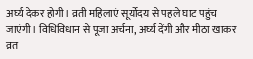अर्घ्य देकर होगी। व्रती महिलाएं सूर्योदय से पहले घाट पहुंच जाएंगी। विधिविधान से पूजा अर्चना, अर्घ्य देंगी और मीठा खाकर व्रत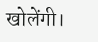खोलेंगी।